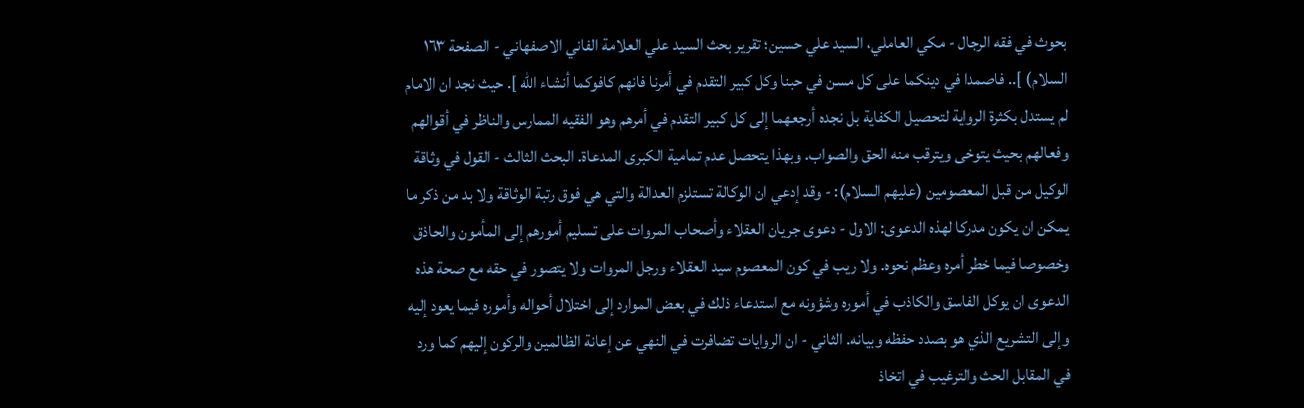بحوث في فقه الرجال - مكي العاملي، السيد علي حسين؛ تقرير بحث السيد علي العلامة الفاني الاصفهاني - الصفحة ١٦٣
السلام) ].. فاصمدا في دينكما على كل مسن في حبنا وكل كبير التقدم في أمرنا فانهم كافوكما أنشاء الله ]. حيث نجد ان الامام لم يستدل بكثرة الرواية لتحصيل الكفاية بل نجده أرجعهما إلى كل كبير التقدم في أمرهم وهو الفقيه الممارس والناظر في أقوالهم وفعالهم بحيث يتوخى ويترقب منه الحق والصواب. وبهذا يتحصل عدم تمامية الكبرى المدعاة. البحث الثالث - القول في وثاقة الوكيل من قبل المعصومين (عليهم السلام): - وقد إدعي ان الوكالة تستلزم العدالة والتي هي فوق رتبة الوثاقة ولا بد من ذكر ما يمكن ان يكون مدركا لهذه الدعوى: الاول - دعوى جريان العقلاء وأصحاب المروات على تسليم أمورهم إلى المأمون والحاذق وخصوصا فيما خطر أمره وعظم نحوه. ولا ريب في كون المعصوم سيد العقلاء ورجل المروات ولا يتصور في حقه مع صحة هذه الدعوى ان يوكل الفاسق والكاذب في أموره وشؤونه مع استدعاء ذلك في بعض الموارد إلى اختلال أحواله وأموره فيما يعود إليه وإلى التشريع الذي هو بصدد حفظه وبيانه. الثاني - ان الروايات تضافرت في النهي عن إعانة الظالمين والركون إليهم كما ورد في المقابل الحث والترغيب في اتخاذ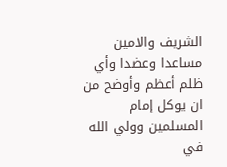الشريف والامين مساعدا وعضدا وأي ظلم أعظم وأوضح من ان يوكل إمام المسلمين وولي الله في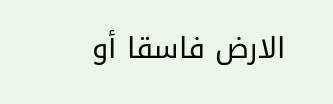الارض فاسقا أو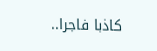كاذبا فاجرا..